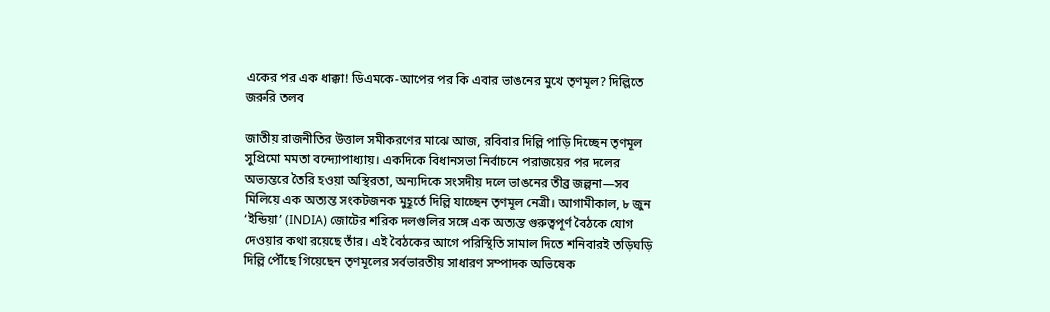একের পর এক ধাক্কা! ডিএমকে-আপের পর কি এবার ভাঙনের মুখে তৃণমূল? দিল্লিতে জরুরি তলব

জাতীয় রাজনীতির উত্তাল সমীকরণের মাঝে আজ, রবিবার দিল্লি পাড়ি দিচ্ছেন তৃণমূল সুপ্রিমো মমতা বন্দ্যোপাধ্যায়। একদিকে বিধানসভা নির্বাচনে পরাজয়ের পর দলের অভ্যন্তরে তৈরি হওয়া অস্থিরতা, অন্যদিকে সংসদীয় দলে ভাঙনের তীব্র জল্পনা—সব মিলিয়ে এক অত্যন্ত সংকটজনক মুহূর্তে দিল্লি যাচ্ছেন তৃণমূল নেত্রী। আগামীকাল, ৮ জুন ‘ইন্ডিয়া’ (INDIA) জোটের শরিক দলগুলির সঙ্গে এক অত্যন্ত গুরুত্বপূর্ণ বৈঠকে যোগ দেওয়ার কথা রয়েছে তাঁর। এই বৈঠকের আগে পরিস্থিতি সামাল দিতে শনিবারই তড়িঘড়ি দিল্লি পৌঁছে গিয়েছেন তৃণমূলের সর্বভারতীয় সাধারণ সম্পাদক অভিষেক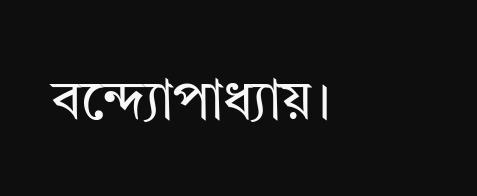বন্দ্যোপাধ্যায়।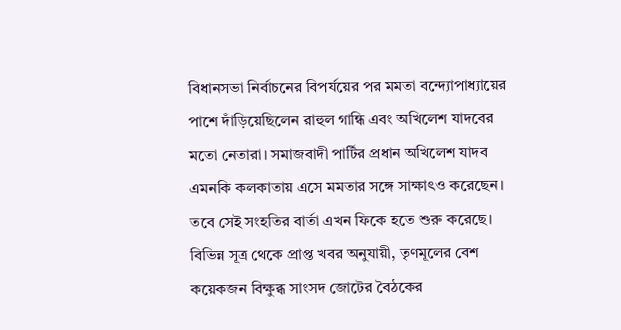বিধানসভা নির্বাচনের বিপর্যয়ের পর মমতা বন্দ্যোপাধ্যায়ের পাশে দাঁড়িয়েছিলেন রাহুল গান্ধি এবং অখিলেশ যাদবের মতো নেতারা। সমাজবাদী পার্টির প্রধান অখিলেশ যাদব এমনকি কলকাতায় এসে মমতার সঙ্গে সাক্ষাৎও করেছেন। তবে সেই সংহতির বার্তা এখন ফিকে হতে শুরু করেছে। বিভিন্ন সূত্র থেকে প্রাপ্ত খবর অনুযায়ী, তৃণমূলের বেশ কয়েকজন বিক্ষুব্ধ সাংসদ জোটের বৈঠকের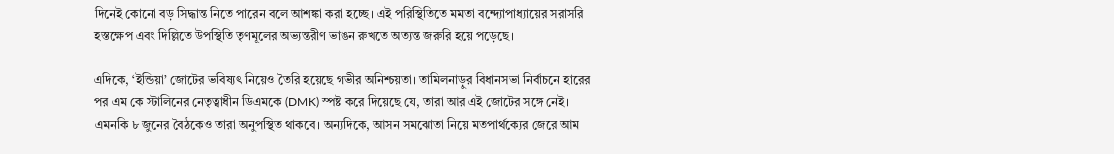দিনেই কোনো বড় সিদ্ধান্ত নিতে পারেন বলে আশঙ্কা করা হচ্ছে। এই পরিস্থিতিতে মমতা বন্দ্যোপাধ্যায়ের সরাসরি হস্তক্ষেপ এবং দিল্লিতে উপস্থিতি তৃণমূলের অভ্যন্তরীণ ভাঙন রুখতে অত্যন্ত জরুরি হয়ে পড়েছে।

এদিকে, ‘ইন্ডিয়া’ জোটের ভবিষ্যৎ নিয়েও তৈরি হয়েছে গভীর অনিশ্চয়তা। তামিলনাড়ুর বিধানসভা নির্বাচনে হারের পর এম কে স্টালিনের নেতৃত্বাধীন ডিএমকে (DMK) স্পষ্ট করে দিয়েছে যে, তারা আর এই জোটের সঙ্গে নেই। এমনকি ৮ জুনের বৈঠকেও তারা অনুপস্থিত থাকবে। অন্যদিকে, আসন সমঝোতা নিয়ে মতপার্থক্যের জেরে আম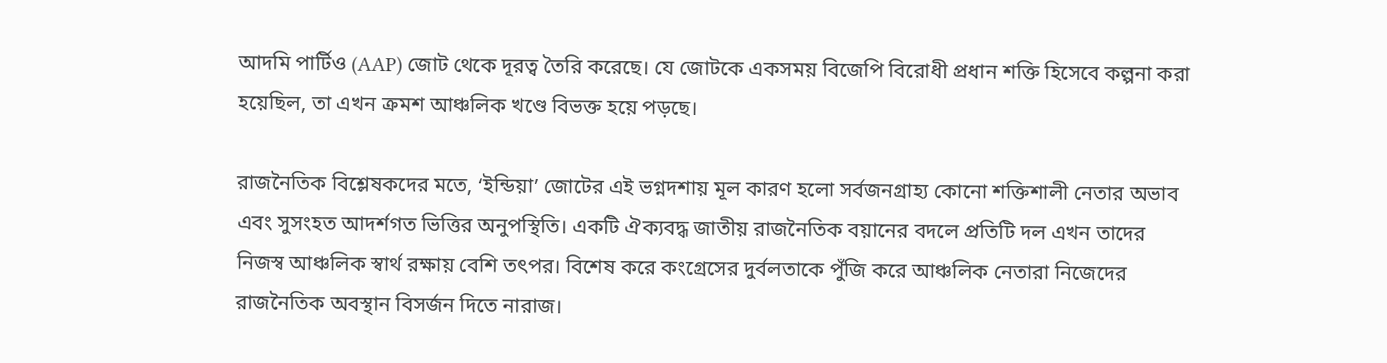আদমি পার্টিও (AAP) জোট থেকে দূরত্ব তৈরি করেছে। যে জোটকে একসময় বিজেপি বিরোধী প্রধান শক্তি হিসেবে কল্পনা করা হয়েছিল, তা এখন ক্রমশ আঞ্চলিক খণ্ডে বিভক্ত হয়ে পড়ছে।

রাজনৈতিক বিশ্লেষকদের মতে, ‘ইন্ডিয়া’ জোটের এই ভগ্নদশায় মূল কারণ হলো সর্বজনগ্রাহ্য কোনো শক্তিশালী নেতার অভাব এবং সুসংহত আদর্শগত ভিত্তির অনুপস্থিতি। একটি ঐক্যবদ্ধ জাতীয় রাজনৈতিক বয়ানের বদলে প্রতিটি দল এখন তাদের নিজস্ব আঞ্চলিক স্বার্থ রক্ষায় বেশি তৎপর। বিশেষ করে কংগ্রেসের দুর্বলতাকে পুঁজি করে আঞ্চলিক নেতারা নিজেদের রাজনৈতিক অবস্থান বিসর্জন দিতে নারাজ।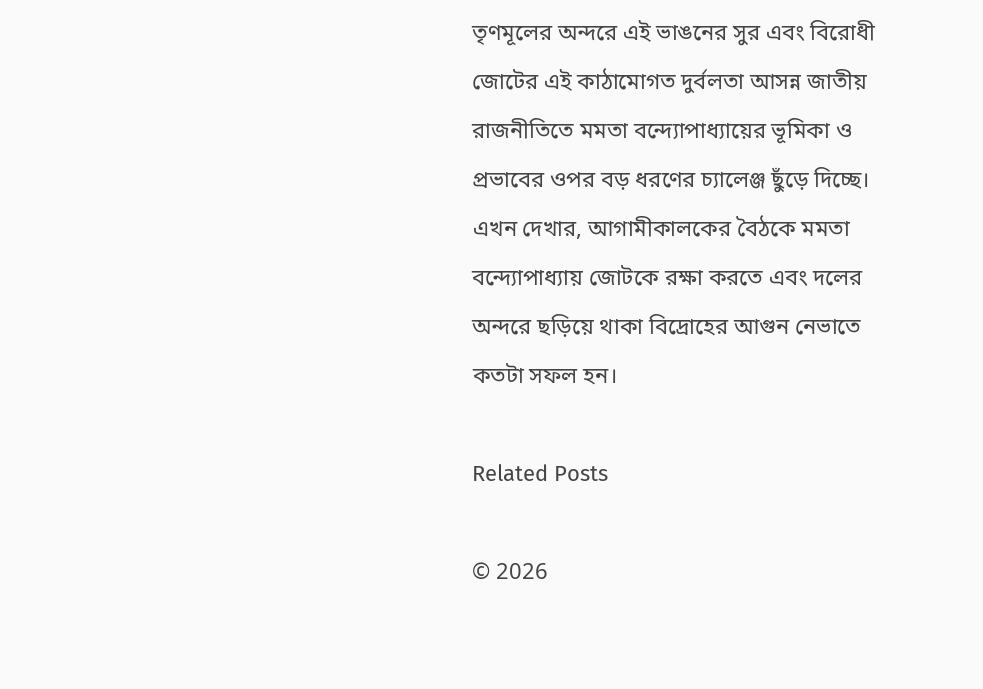তৃণমূলের অন্দরে এই ভাঙনের সুর এবং বিরোধী জোটের এই কাঠামোগত দুর্বলতা আসন্ন জাতীয় রাজনীতিতে মমতা বন্দ্যোপাধ্যায়ের ভূমিকা ও প্রভাবের ওপর বড় ধরণের চ্যালেঞ্জ ছুঁড়ে দিচ্ছে। এখন দেখার, আগামীকালকের বৈঠকে মমতা বন্দ্যোপাধ্যায় জোটকে রক্ষা করতে এবং দলের অন্দরে ছড়িয়ে থাকা বিদ্রোহের আগুন নেভাতে কতটা সফল হন।

Related Posts

© 2026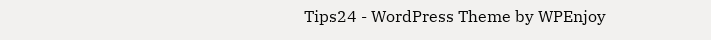Tips24 - WordPress Theme by WPEnjoy